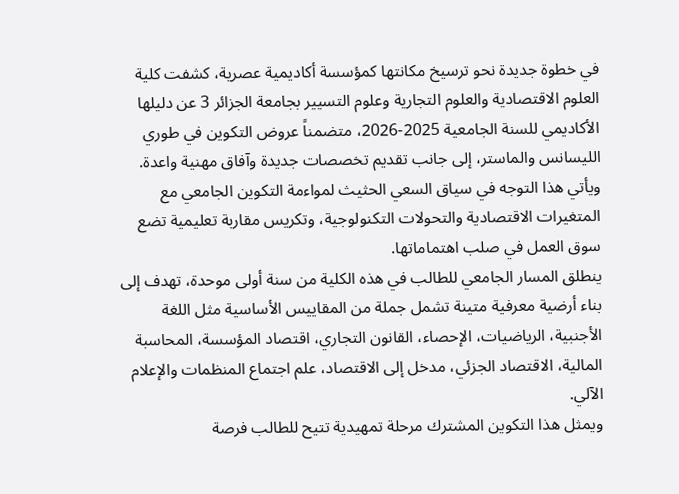في خطوة جديدة نحو ترسيخ مكانتها كمؤسسة أكاديمية عصرية، كشفت كلية العلوم الاقتصادية والعلوم التجارية وعلوم التسيير بجامعة الجزائر 3 عن دليلها الأكاديمي للسنة الجامعية 2025-2026، متضمناً عروض التكوين في طوري الليسانس والماستر، إلى جانب تقديم تخصصات جديدة وآفاق مهنية واعدة.
ويأتي هذا التوجه في سياق السعي الحثيث لمواءمة التكوين الجامعي مع المتغيرات الاقتصادية والتحولات التكنولوجية، وتكريس مقاربة تعليمية تضع سوق العمل في صلب اهتماماتها.
ينطلق المسار الجامعي للطالب في هذه الكلية من سنة أولى موحدة، تهدف إلى بناء أرضية معرفية متينة تشمل جملة من المقاييس الأساسية مثل اللغة الأجنبية، الرياضيات، الإحصاء، القانون التجاري، اقتصاد المؤسسة، المحاسبة المالية، الاقتصاد الجزئي، مدخل إلى الاقتصاد، علم اجتماع المنظمات والإعلام الآلي.
ويمثل هذا التكوين المشترك مرحلة تمهيدية تتيح للطالب فرصة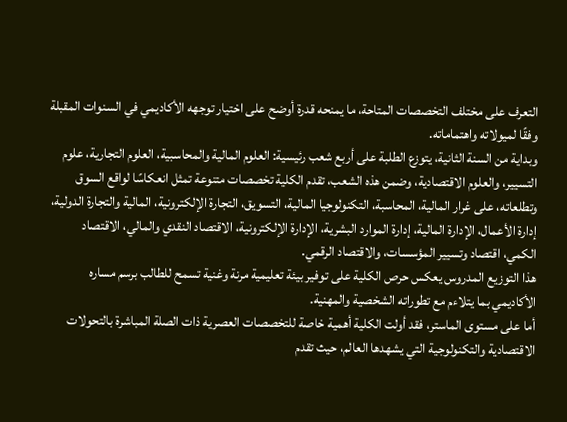التعرف على مختلف التخصصات المتاحة، ما يمنحه قدرة أوضح على اختيار توجهه الأكاديمي في السنوات المقبلة وفقًا لميولاته واهتماماته.
وبداية من السنة الثانية، يتوزع الطلبة على أربع شعب رئيسية: العلوم المالية والمحاسبية، العلوم التجارية، علوم التسيير، والعلوم الاقتصادية، وضمن هذه الشعب، تقدم الكلية تخصصات متنوعة تمثل انعكاسًا لواقع السوق وتطلعاته، على غرار المالية، المحاسبة، التكنولوجيا المالية، التسويق، التجارة الإلكترونية، المالية والتجارة الدولية، إدارة الأعمال، الإدارة المالية، إدارة الموارد البشرية، الإدارة الإلكترونية، الاقتصاد النقدي والمالي، الاقتصاد الكمي، اقتصاد وتسيير المؤسسات، والاقتصاد الرقمي.
هذا التوزيع المدروس يعكس حرص الكلية على توفير بيئة تعليمية مرنة وغنية تسمح للطالب برسم مساره الأكاديمي بما يتلاءم مع تطوراته الشخصية والمهنية.
أما على مستوى الماستر، فقد أولت الكلية أهمية خاصة للتخصصات العصرية ذات الصلة المباشرة بالتحولات الاقتصادية والتكنولوجية التي يشهدها العالم، حيث تقدم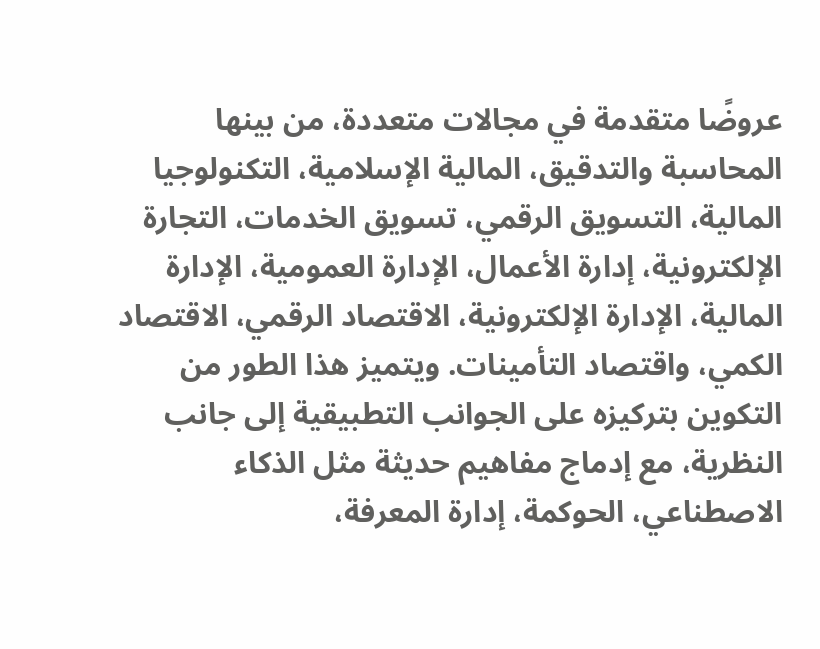عروضًا متقدمة في مجالات متعددة، من بينها المحاسبة والتدقيق، المالية الإسلامية، التكنولوجيا المالية، التسويق الرقمي، تسويق الخدمات، التجارة الإلكترونية، إدارة الأعمال، الإدارة العمومية، الإدارة المالية، الإدارة الإلكترونية، الاقتصاد الرقمي، الاقتصاد الكمي، واقتصاد التأمينات. ويتميز هذا الطور من التكوين بتركيزه على الجوانب التطبيقية إلى جانب النظرية، مع إدماج مفاهيم حديثة مثل الذكاء الاصطناعي، الحوكمة، إدارة المعرفة،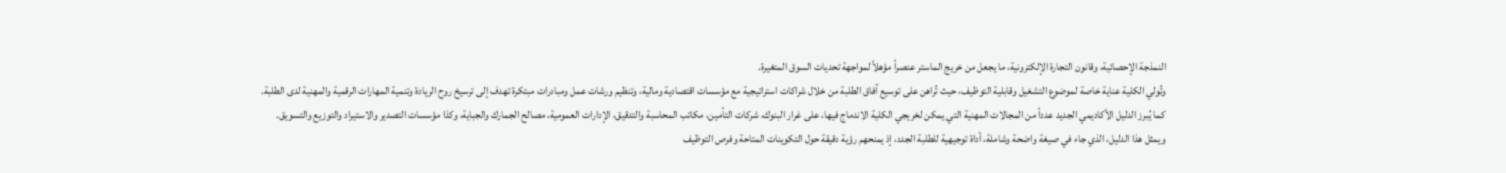النمذجة الإحصائية، وقانون التجارة الإلكترونية، ما يجعل من خريج الماستر عنصراً مؤهلاً لمواجهة تحديات السوق المتغيرة.
وتُولي الكلية عناية خاصة لموضوع التشغيل وقابلية التوظيف، حيث تُراهن على توسيع آفاق الطلبة من خلال شراكات استراتيجية مع مؤسسات اقتصادية ومالية، وتنظيم ورشات عمل ومبادرات مبتكرة تهدف إلى ترسيخ روح الريادة وتنمية المهارات الرقمية والمهنية لدى الطلبة.
كما يُبرز الدليل الأكاديمي الجديد عدداً من المجالات المهنية التي يمكن لخريجي الكلية الاندماج فيها، على غرار البنوك، شركات التأمين، مكاتب المحاسبة والتدقيق، الإدارات العمومية، مصالح الجمارك والجباية، وكذا مؤسسات التصدير والاستيراد والتوزيع والتسويق.
ويمثل هذا الدليل، الذي جاء في صيغة واضحة وشاملة، أداة توجيهية للطلبة الجدد، إذ يمنحهم رؤية دقيقة حول التكوينات المتاحة وفرص التوظيف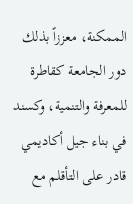الممكنة، معززاً بذلك دور الجامعة كقاطرة للمعرفة والتنمية، وكسند في بناء جيل أكاديمي قادر على التأقلم مع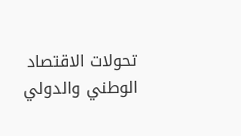تحولات الاقتصاد الوطني والدولي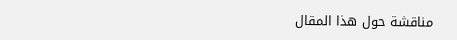مناقشة حول هذا المقال